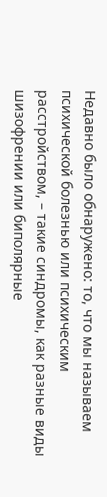Недавно было обнаружено: то, что мы называем психической болезнью или психическим расстройством, – такие синдромы, как разные виды шизофрении или биполярные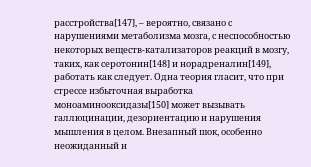расстройства[147], – вероятно, связано с нарушениями метаболизма мозга, с неспособностью некоторых веществ-катализаторов реакций в мозгу, таких, как серотонин[148] и норадреналин[149], работать как следует. Одна теория гласит, что при стрессе избыточная выработка моноаминооксидазы[150] может вызывать галлюцинации, дезориентацию и нарушения мышления в целом. Внезапный шок, особенно неожиданный и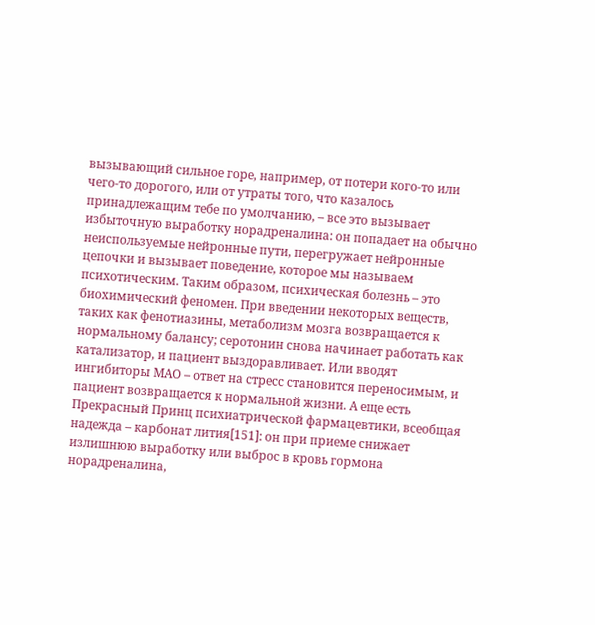вызывающий сильное горе, например, от потери кого-то или чего-то дорогого, или от утраты того, что казалось принадлежащим тебе по умолчанию, – все это вызывает избыточную выработку норадреналина: он попадает на обычно неиспользуемые нейронные пути, перегружает нейронные цепочки и вызывает поведение, которое мы называем психотическим. Таким образом, психическая болезнь – это биохимический феномен. При введении некоторых веществ, таких как фенотиазины, метаболизм мозга возвращается к нормальному балансу; серотонин снова начинает работать как катализатор, и пациент выздоравливает. Или вводят ингибиторы МАО – ответ на стресс становится переносимым, и пациент возвращается к нормальной жизни. А еще есть Прекрасный Принц психиатрической фармацевтики, всеобщая надежда – карбонат лития[151]: он при приеме снижает излишнюю выработку или выброс в кровь гормона норадреналина,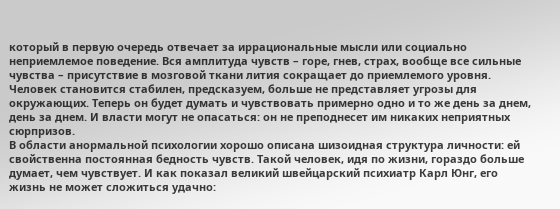который в первую очередь отвечает за иррациональные мысли или социально неприемлемое поведение. Вся амплитуда чувств – горе, гнев, страх, вообще все сильные чувства – присутствие в мозговой ткани лития сокращает до приемлемого уровня. Человек становится стабилен, предсказуем, больше не представляет угрозы для окружающих. Теперь он будет думать и чувствовать примерно одно и то же день за днем, день за днем. И власти могут не опасаться: он не преподнесет им никаких неприятных сюрпризов.
В области анормальной психологии хорошо описана шизоидная структура личности: ей свойственна постоянная бедность чувств. Такой человек, идя по жизни, гораздо больше думает, чем чувствует. И как показал великий швейцарский психиатр Карл Юнг, его жизнь не может сложиться удачно: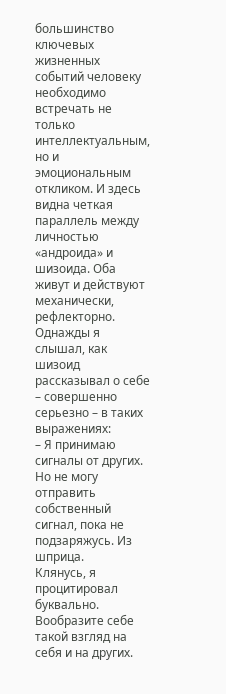большинство ключевых жизненных событий человеку необходимо встречать не только интеллектуальным, но и эмоциональным откликом. И здесь видна четкая параллель между личностью «андроида» и шизоида. Оба живут и действуют механически, рефлекторно.
Однажды я слышал, как шизоид рассказывал о себе – совершенно серьезно – в таких выражениях:
– Я принимаю сигналы от других. Но не могу отправить собственный сигнал, пока не подзаряжусь. Из шприца.
Клянусь, я процитировал буквально. Вообразите себе такой взгляд на себя и на других.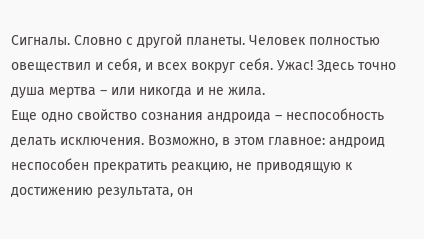Сигналы. Словно с другой планеты. Человек полностью овеществил и себя, и всех вокруг себя. Ужас! Здесь точно душа мертва – или никогда и не жила.
Еще одно свойство сознания андроида – неспособность делать исключения. Возможно, в этом главное: андроид неспособен прекратить реакцию, не приводящую к достижению результата, он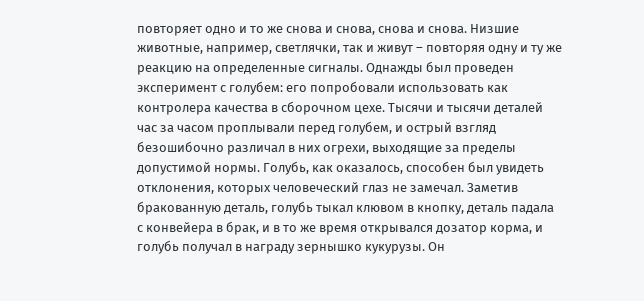повторяет одно и то же снова и снова, снова и снова. Низшие животные, например, светлячки, так и живут – повторяя одну и ту же реакцию на определенные сигналы. Однажды был проведен эксперимент с голубем: его попробовали использовать как контролера качества в сборочном цехе. Тысячи и тысячи деталей час за часом проплывали перед голубем, и острый взгляд безошибочно различал в них огрехи, выходящие за пределы допустимой нормы. Голубь, как оказалось, способен был увидеть отклонения, которых человеческий глаз не замечал. Заметив бракованную деталь, голубь тыкал клювом в кнопку, деталь падала с конвейера в брак, и в то же время открывался дозатор корма, и голубь получал в награду зернышко кукурузы. Он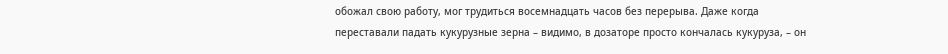обожал свою работу, мог трудиться восемнадцать часов без перерыва. Даже когда переставали падать кукурузные зерна – видимо, в дозаторе просто кончалась кукуруза, – он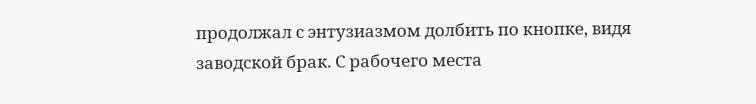продолжал с энтузиазмом долбить по кнопке, видя заводской брак. С рабочего места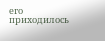его приходилось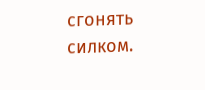сгонять силком.